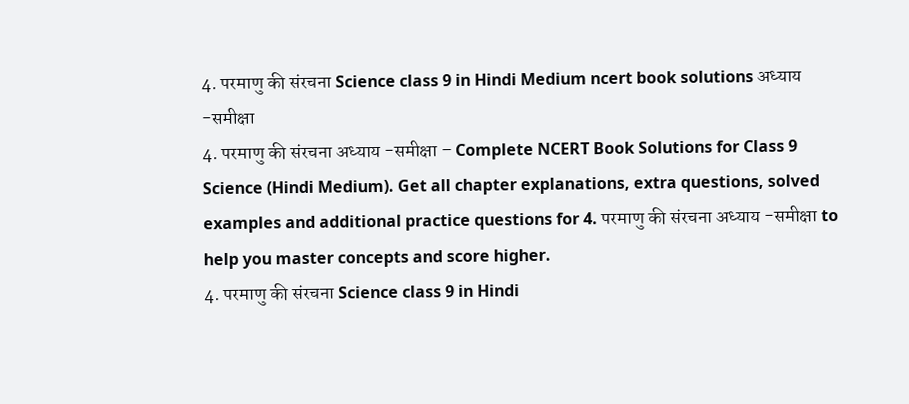4. परमाणु की संरचना Science class 9 in Hindi Medium ncert book solutions अध्याय -समीक्षा
4. परमाणु की संरचना अध्याय -समीक्षा – Complete NCERT Book Solutions for Class 9 Science (Hindi Medium). Get all chapter explanations, extra questions, solved examples and additional practice questions for 4. परमाणु की संरचना अध्याय -समीक्षा to help you master concepts and score higher.
4. परमाणु की संरचना Science class 9 in Hindi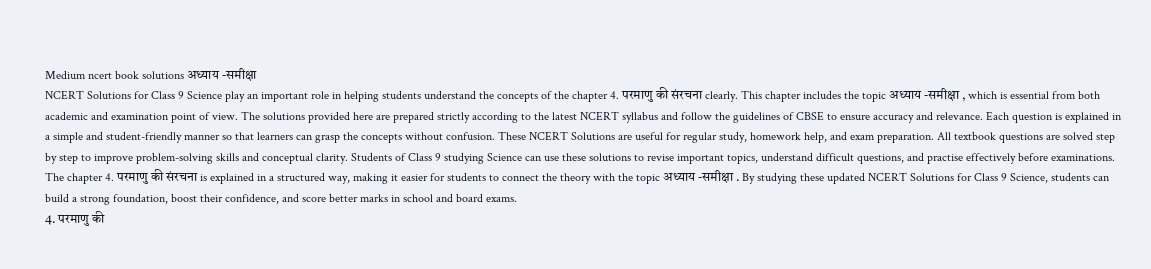Medium ncert book solutions अध्याय -समीक्षा
NCERT Solutions for Class 9 Science play an important role in helping students understand the concepts of the chapter 4. परमाणु की संरचना clearly. This chapter includes the topic अध्याय -समीक्षा , which is essential from both academic and examination point of view. The solutions provided here are prepared strictly according to the latest NCERT syllabus and follow the guidelines of CBSE to ensure accuracy and relevance. Each question is explained in a simple and student-friendly manner so that learners can grasp the concepts without confusion. These NCERT Solutions are useful for regular study, homework help, and exam preparation. All textbook questions are solved step by step to improve problem-solving skills and conceptual clarity. Students of Class 9 studying Science can use these solutions to revise important topics, understand difficult questions, and practise effectively before examinations. The chapter 4. परमाणु की संरचना is explained in a structured way, making it easier for students to connect the theory with the topic अध्याय -समीक्षा . By studying these updated NCERT Solutions for Class 9 Science, students can build a strong foundation, boost their confidence, and score better marks in school and board exams.
4. परमाणु की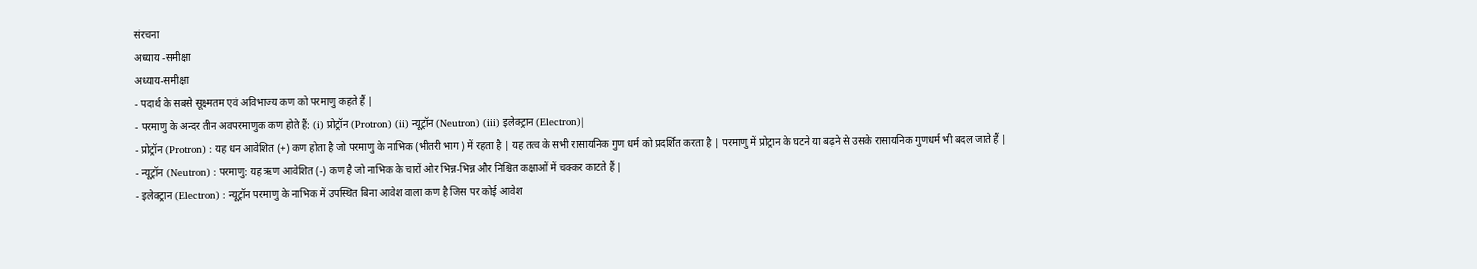संरचना
अध्याय -समीक्षा
अध्याय-समीक्षा
- पदार्थ के सबसे सूक्ष्मतम एवं अविभाज्य कण को परमाणु कहते हैं |
- परमाणु के अन्दर तीन अवपरमाणुक कण होते हैं: (i) प्रोट्रॉन (Protron) (ii) न्यूट्रॉन (Neutron) (iii) इलेक्ट्रान (Electron)|
- प्रोट्रॉन (Protron) : यह धन आवेशित (+) कण होता है जो परमाणु के नाभिक (भीतरी भाग ) में रहता है | यह तत्व के सभी रासायनिक गुण धर्म को प्रदर्शित करता है | परमाणु में प्रोट्रान के घटने या बढ़ने से उसके रासायनिक गुणधर्म भी बदल जाते हैं |
- न्यूट्रॉन (Neutron) : परमाणु: यह ऋण आवेशित (-) कण है जो नाभिक के चारों ओर भिन्न-भिन्न और निश्चित कक्षाओं में चक्कर काटते हैं |
- इलेक्ट्रान (Electron) : न्यूट्रॉन परमाणु के नाभिक में उपस्थित बिना आवेश वाला कण है जिस पर कोई आवेश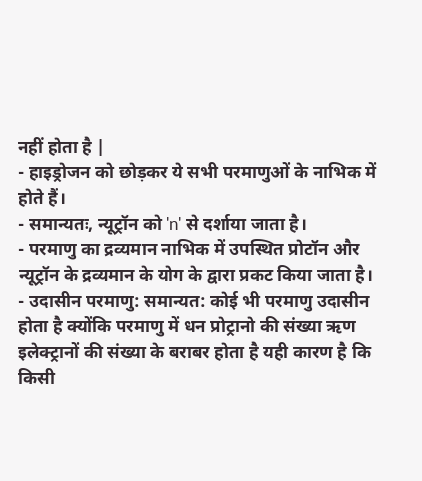नहीं होता है |
- हाइड्रोजन को छोड़कर ये सभी परमाणुओं के नाभिक में होते हैं।
- समान्यतः, न्यूट्रॉन को 'n' से दर्शाया जाता है।
- परमाणु का द्रव्यमान नाभिक में उपस्थित प्रोटॉन और न्यूट्रॉन के द्रव्यमान के योग के द्वारा प्रकट किया जाता है।
- उदासीन परमाणु: समान्यत: कोई भी परमाणु उदासीन होता है क्योंकि परमाणु में धन प्रोट्रानो की संख्या ऋण इलेक्ट्रानों की संख्या के बराबर होता है यही कारण है कि किसी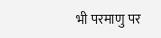भी परमाणु पर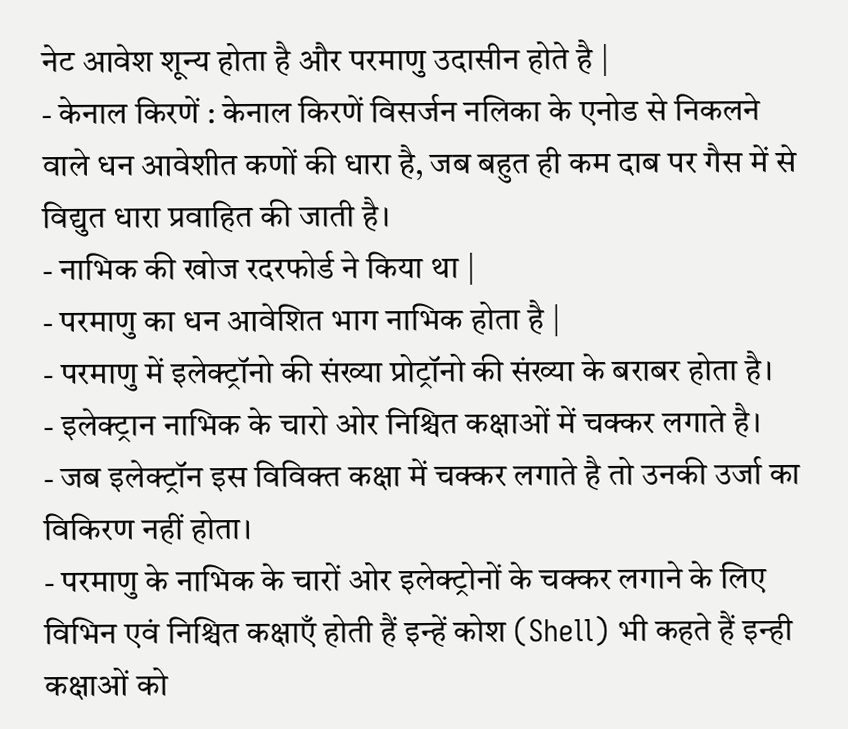नेट आवेश शून्य होता है और परमाणु उदासीन होते है |
- केनाल किरणें : केनाल किरणें विसर्जन नलिका के एनोड से निकलने वाले धन आवेशीत कणों की धारा है, जब बहुत ही कम दाब पर गैस में से विद्युत धारा प्रवाहित की जाती है।
- नाभिक की खोज रदरफोर्ड ने किया था |
- परमाणु का धन आवेशित भाग नाभिक होता है |
- परमाणु में इलेक्ट्रॉनो की संख्या प्रोट्रॉनो की संख्या के बराबर होता है।
- इलेक्ट्रान नाभिक के चारो ओर निश्चित कक्षाओं में चक्कर लगाते है।
- जब इलेक्ट्रॉन इस विविक्त कक्षा में चक्कर लगाते है तो उनकी उर्जा का विकिरण नहीं होता।
- परमाणु के नाभिक के चारों ओर इलेक्ट्रोनों के चक्कर लगाने के लिए विभिन एवं निश्चित कक्षाएँ होती हैं इन्हें कोश (Shell) भी कहते हैं इन्ही कक्षाओं को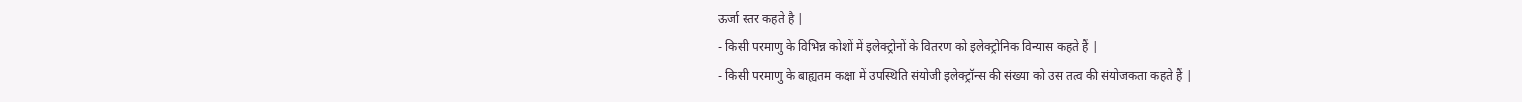ऊर्जा स्तर कहते है |
- किसी परमाणु के विभिन्न कोशों में इलेक्ट्रोनों के वितरण को इलेक्ट्रोनिक विन्यास कहते हैं |
- किसी परमाणु के बाह्यतम कक्षा में उपस्थिति संयोजी इलेक्ट्रॉन्स की संख्या को उस तत्व की संयोजकता कहते हैं |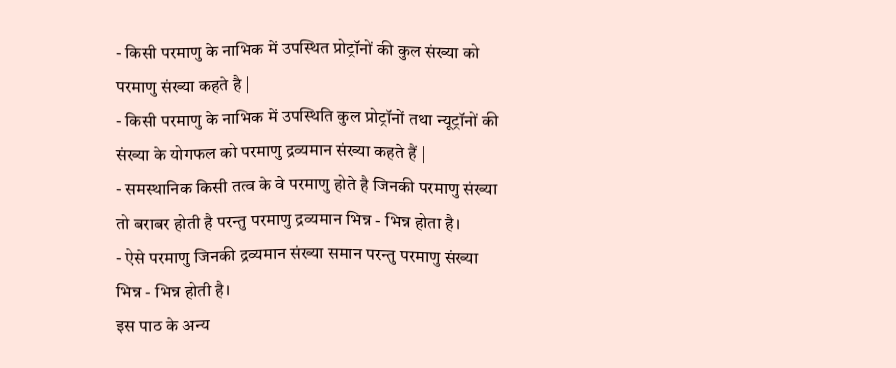- किसी परमाणु के नाभिक में उपस्थित प्रोट्रॉनों की कुल संख्या को परमाणु संख्या कहते है |
- किसी परमाणु के नाभिक में उपस्थिति कुल प्रोट्रॉनों तथा न्यूट्रॉनों की संख्या के योगफल को परमाणु द्रव्यमान संख्या कहते हैं |
- समस्थानिक किसी तत्व के वे परमाणु होते है जिनकी परमाणु संख्या तो बराबर होती है परन्तु परमाणु द्रव्यमान भिन्न - भिन्न होता है।
- ऐसे परमाणु जिनकी द्रव्यमान संख्या समान परन्तु परमाणु संख्या भिन्न - भिन्न होती है।
इस पाठ के अन्य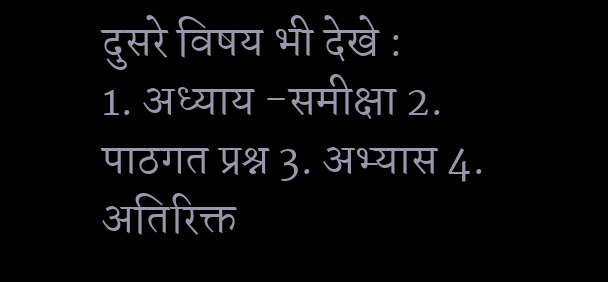दुसरे विषय भी देखे :
1. अध्याय -समीक्षा 2. पाठगत प्रश्न 3. अभ्यास 4. अतिरिक्त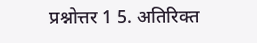प्रश्नोत्तर 1 5. अतिरिक्त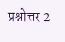प्रश्नोत्तर 2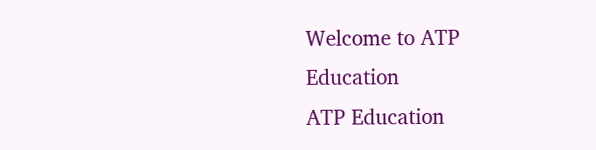Welcome to ATP Education
ATP Education